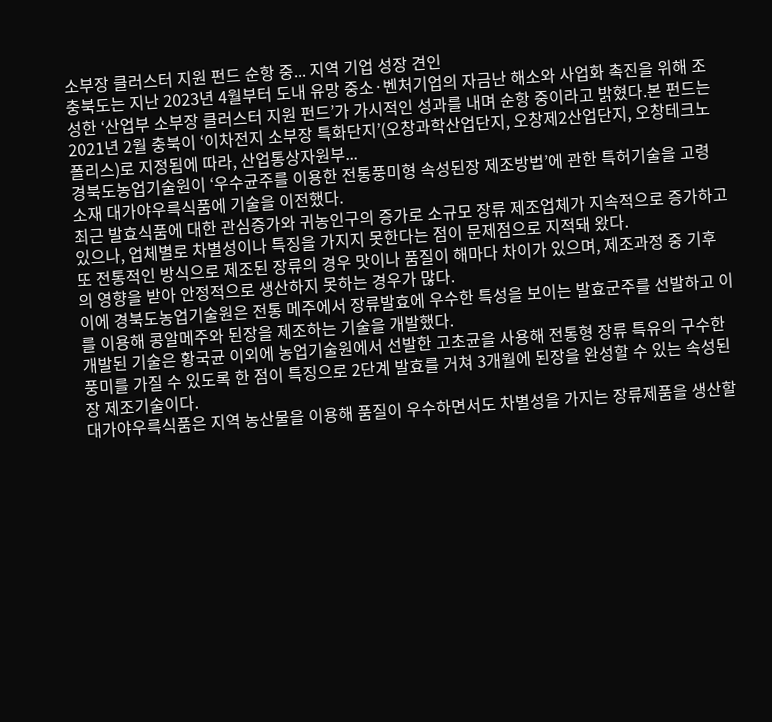소부장 클러스터 지원 펀드 순항 중... 지역 기업 성장 견인
충북도는 지난 2023년 4월부터 도내 유망 중소·벤처기업의 자금난 해소와 사업화 촉진을 위해 조성한 ‘산업부 소부장 클러스터 지원 펀드’가 가시적인 성과를 내며 순항 중이라고 밝혔다.본 펀드는 2021년 2월 충북이 ‘이차전지 소부장 특화단지’(오창과학산업단지, 오창제2산업단지, 오창테크노폴리스)로 지정됨에 따라, 산업통상자원부...
경북도농업기술원이 ‘우수균주를 이용한 전통풍미형 속성된장 제조방법’에 관한 특허기술을 고령 소재 대가야우륵식품에 기술을 이전했다.
최근 발효식품에 대한 관심증가와 귀농인구의 증가로 소규모 장류 제조업체가 지속적으로 증가하고 있으나, 업체별로 차별성이나 특징을 가지지 못한다는 점이 문제점으로 지적돼 왔다.
또 전통적인 방식으로 제조된 장류의 경우 맛이나 품질이 해마다 차이가 있으며, 제조과정 중 기후의 영향을 받아 안정적으로 생산하지 못하는 경우가 많다.
이에 경북도농업기술원은 전통 메주에서 장류발효에 우수한 특성을 보이는 발효군주를 선발하고 이를 이용해 콩알메주와 된장을 제조하는 기술을 개발했다.
개발된 기술은 황국균 이외에 농업기술원에서 선발한 고초균을 사용해 전통형 장류 특유의 구수한 풍미를 가질 수 있도록 한 점이 특징으로 2단계 발효를 거쳐 3개월에 된장을 완성할 수 있는 속성된장 제조기술이다.
대가야우륵식품은 지역 농산물을 이용해 품질이 우수하면서도 차별성을 가지는 장류제품을 생산할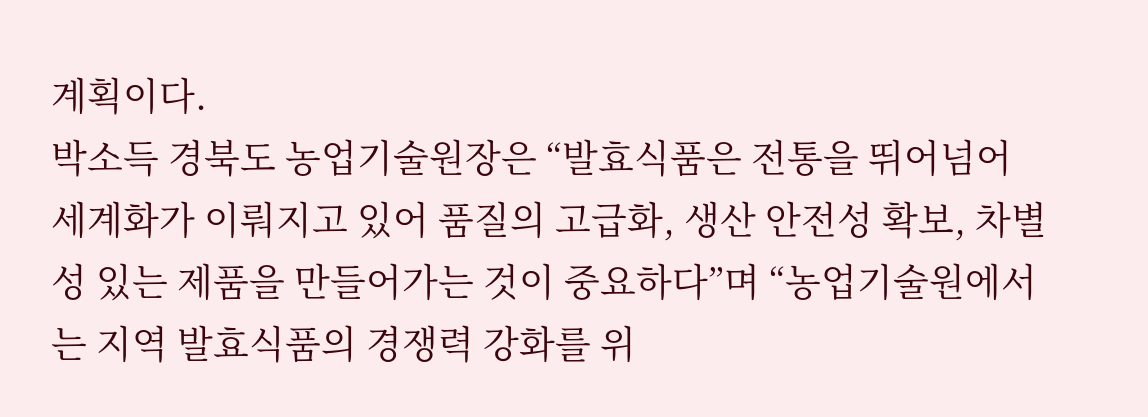계획이다.
박소득 경북도 농업기술원장은 “발효식품은 전통을 뛰어넘어 세계화가 이뤄지고 있어 품질의 고급화, 생산 안전성 확보, 차별성 있는 제품을 만들어가는 것이 중요하다”며 “농업기술원에서는 지역 발효식품의 경쟁력 강화를 위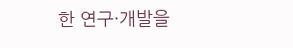한 연구·개발을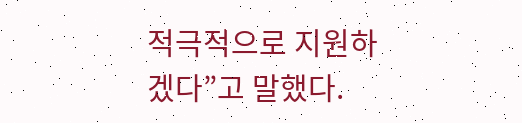적극적으로 지원하겠다”고 말했다.